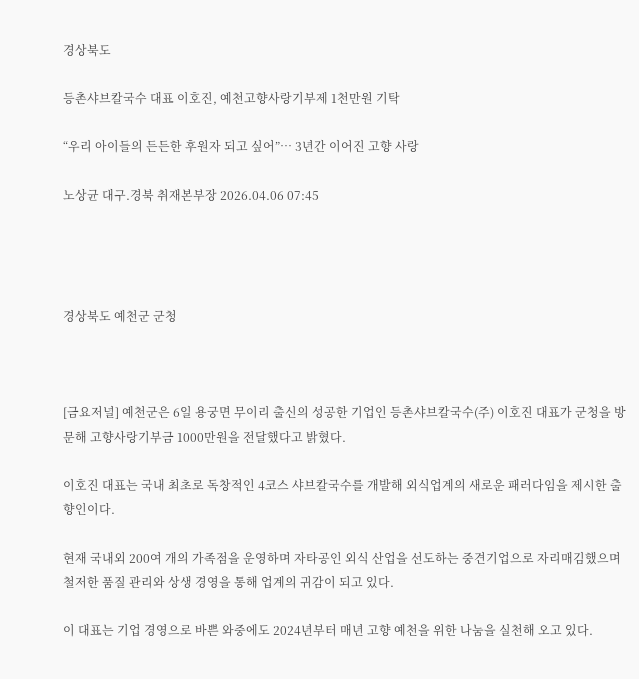경상북도

등촌샤브칼국수 대표 이호진, 예천고향사랑기부제 1천만원 기탁

“우리 아이들의 든든한 후원자 되고 싶어”… 3년간 이어진 고향 사랑

노상균 대구.경북 취재본부장 2026.04.06 07:45




경상북도 예천군 군청



[금요저널] 예천군은 6일 용궁면 무이리 출신의 성공한 기업인 등촌샤브칼국수(주) 이호진 대표가 군청을 방문해 고향사랑기부금 1000만원을 전달했다고 밝혔다.

이호진 대표는 국내 최초로 독창적인 4코스 샤브칼국수를 개발해 외식업계의 새로운 패러다임을 제시한 출향인이다.

현재 국내외 200여 개의 가족점을 운영하며 자타공인 외식 산업을 선도하는 중견기업으로 자리매김했으며 철저한 품질 관리와 상생 경영을 통해 업계의 귀감이 되고 있다.

이 대표는 기업 경영으로 바쁜 와중에도 2024년부터 매년 고향 예천을 위한 나눔을 실천해 오고 있다.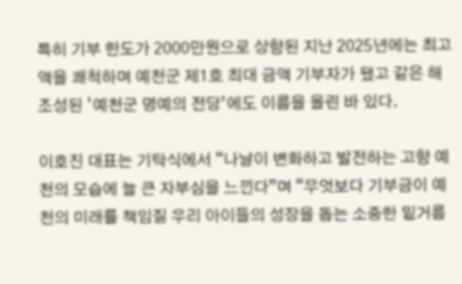특히 기부 한도가 2000만원으로 상향된 지난 2025년에는 최고액을 쾌척하며 예천군 제1호 최대 금액 기부자가 됐고 같은 해 조성된 ‘예천군 명예의 전당’에도 이름을 올린 바 있다.

이호진 대표는 기탁식에서 “나날이 변화하고 발전하는 고향 예천의 모습에 늘 큰 자부심을 느낀다”며 “무엇보다 기부금이 예천의 미래를 책임질 우리 아이들의 성장을 돕는 소중한 밑거름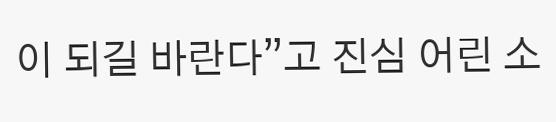이 되길 바란다”고 진심 어린 소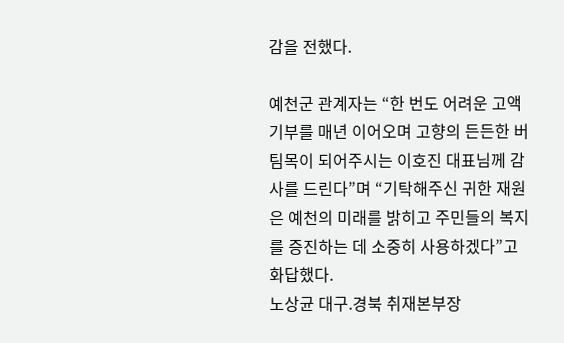감을 전했다.

예천군 관계자는 “한 번도 어려운 고액 기부를 매년 이어오며 고향의 든든한 버팀목이 되어주시는 이호진 대표님께 감사를 드린다”며 “기탁해주신 귀한 재원은 예천의 미래를 밝히고 주민들의 복지를 증진하는 데 소중히 사용하겠다”고 화답했다.
노상균 대구.경북 취재본부장